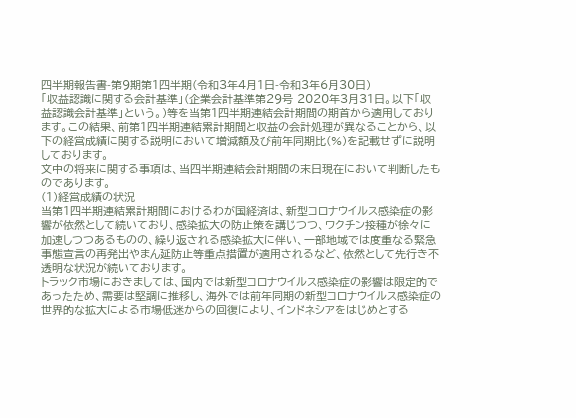四半期報告書-第9期第1四半期(令和3年4月1日-令和3年6月30日)
「収益認識に関する会計基準」(企業会計基準第29号 2020年3月31日。以下「収益認識会計基準」という。)等を当第1四半期連結会計期間の期首から適用しております。この結果、前第1四半期連結累計期間と収益の会計処理が異なることから、以下の経営成績に関する説明において増減額及び前年同期比(%)を記載せずに説明しております。
文中の将来に関する事項は、当四半期連結会計期間の末日現在において判断したものであります。
(1)経営成績の状況
当第1四半期連結累計期間におけるわが国経済は、新型コロナウイルス感染症の影響が依然として続いており、感染拡大の防止策を講じつつ、ワクチン接種が徐々に加速しつつあるものの、繰り返される感染拡大に伴い、一部地域では度重なる緊急事態宣言の再発出やまん延防止等重点措置が適用されるなど、依然として先行き不透明な状況が続いております。
トラック市場におきましては、国内では新型コロナウイルス感染症の影響は限定的であったため、需要は堅調に推移し、海外では前年同期の新型コロナウイルス感染症の世界的な拡大による市場低迷からの回復により、インドネシアをはじめとする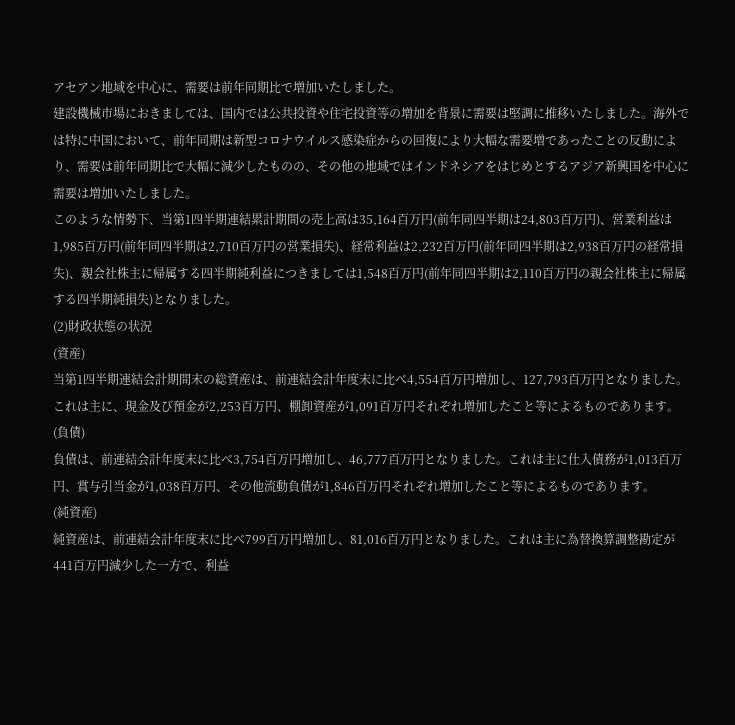アセアン地域を中心に、需要は前年同期比で増加いたしました。
建設機械市場におきましては、国内では公共投資や住宅投資等の増加を背景に需要は堅調に推移いたしました。海外では特に中国において、前年同期は新型コロナウイルス感染症からの回復により大幅な需要増であったことの反動により、需要は前年同期比で大幅に減少したものの、その他の地域ではインドネシアをはじめとするアジア新興国を中心に需要は増加いたしました。
このような情勢下、当第1四半期連結累計期間の売上高は35,164百万円(前年同四半期は24,803百万円)、営業利益は1,985百万円(前年同四半期は2,710百万円の営業損失)、経常利益は2,232百万円(前年同四半期は2,938百万円の経常損失)、親会社株主に帰属する四半期純利益につきましては1,548百万円(前年同四半期は2,110百万円の親会社株主に帰属する四半期純損失)となりました。
(2)財政状態の状況
(資産)
当第1四半期連結会計期間末の総資産は、前連結会計年度末に比べ4,554百万円増加し、127,793百万円となりました。これは主に、現金及び預金が2,253百万円、棚卸資産が1,091百万円それぞれ増加したこと等によるものであります。
(負債)
負債は、前連結会計年度末に比べ3,754百万円増加し、46,777百万円となりました。これは主に仕入債務が1,013百万円、賞与引当金が1,038百万円、その他流動負債が1,846百万円それぞれ増加したこと等によるものであります。
(純資産)
純資産は、前連結会計年度末に比べ799百万円増加し、81,016百万円となりました。これは主に為替換算調整勘定が441百万円減少した一方で、利益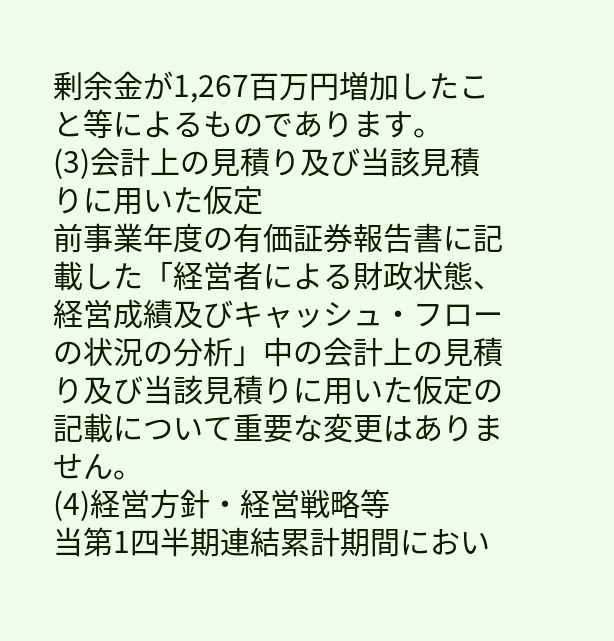剰余金が1,267百万円増加したこと等によるものであります。
(3)会計上の見積り及び当該見積りに用いた仮定
前事業年度の有価証券報告書に記載した「経営者による財政状態、経営成績及びキャッシュ・フローの状況の分析」中の会計上の見積り及び当該見積りに用いた仮定の記載について重要な変更はありません。
(4)経営方針・経営戦略等
当第1四半期連結累計期間におい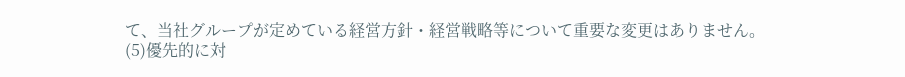て、当社グループが定めている経営方針・経営戦略等について重要な変更はありません。
(5)優先的に対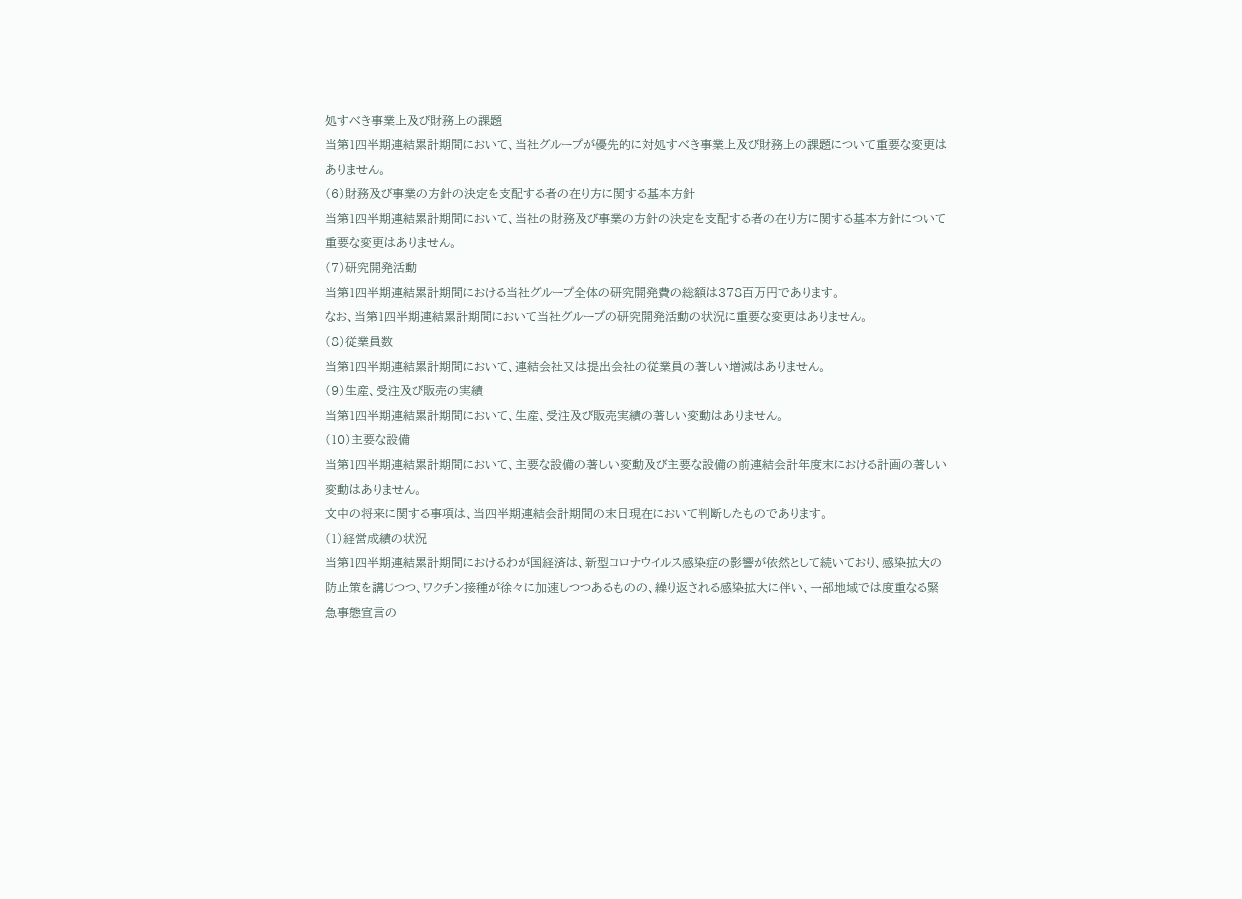処すべき事業上及び財務上の課題
当第1四半期連結累計期間において、当社グループが優先的に対処すべき事業上及び財務上の課題について重要な変更はありません。
(6)財務及び事業の方針の決定を支配する者の在り方に関する基本方針
当第1四半期連結累計期間において、当社の財務及び事業の方針の決定を支配する者の在り方に関する基本方針について重要な変更はありません。
(7)研究開発活動
当第1四半期連結累計期間における当社グループ全体の研究開発費の総額は378百万円であります。
なお、当第1四半期連結累計期間において当社グループの研究開発活動の状況に重要な変更はありません。
(8)従業員数
当第1四半期連結累計期間において、連結会社又は提出会社の従業員の著しい増減はありません。
(9)生産、受注及び販売の実績
当第1四半期連結累計期間において、生産、受注及び販売実績の著しい変動はありません。
(10)主要な設備
当第1四半期連結累計期間において、主要な設備の著しい変動及び主要な設備の前連結会計年度末における計画の著しい変動はありません。
文中の将来に関する事項は、当四半期連結会計期間の末日現在において判断したものであります。
(1)経営成績の状況
当第1四半期連結累計期間におけるわが国経済は、新型コロナウイルス感染症の影響が依然として続いており、感染拡大の防止策を講じつつ、ワクチン接種が徐々に加速しつつあるものの、繰り返される感染拡大に伴い、一部地域では度重なる緊急事態宣言の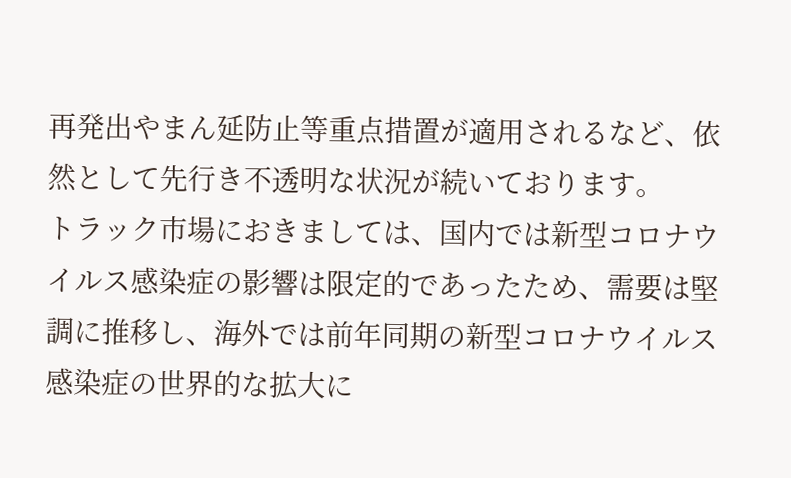再発出やまん延防止等重点措置が適用されるなど、依然として先行き不透明な状況が続いております。
トラック市場におきましては、国内では新型コロナウイルス感染症の影響は限定的であったため、需要は堅調に推移し、海外では前年同期の新型コロナウイルス感染症の世界的な拡大に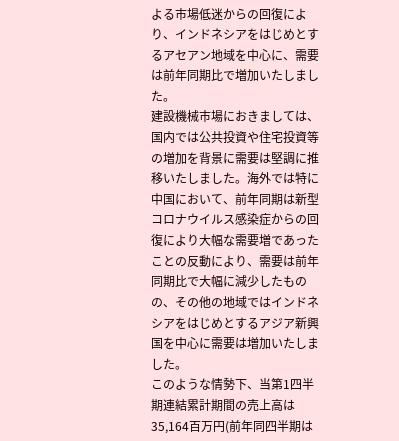よる市場低迷からの回復により、インドネシアをはじめとするアセアン地域を中心に、需要は前年同期比で増加いたしました。
建設機械市場におきましては、国内では公共投資や住宅投資等の増加を背景に需要は堅調に推移いたしました。海外では特に中国において、前年同期は新型コロナウイルス感染症からの回復により大幅な需要増であったことの反動により、需要は前年同期比で大幅に減少したものの、その他の地域ではインドネシアをはじめとするアジア新興国を中心に需要は増加いたしました。
このような情勢下、当第1四半期連結累計期間の売上高は35,164百万円(前年同四半期は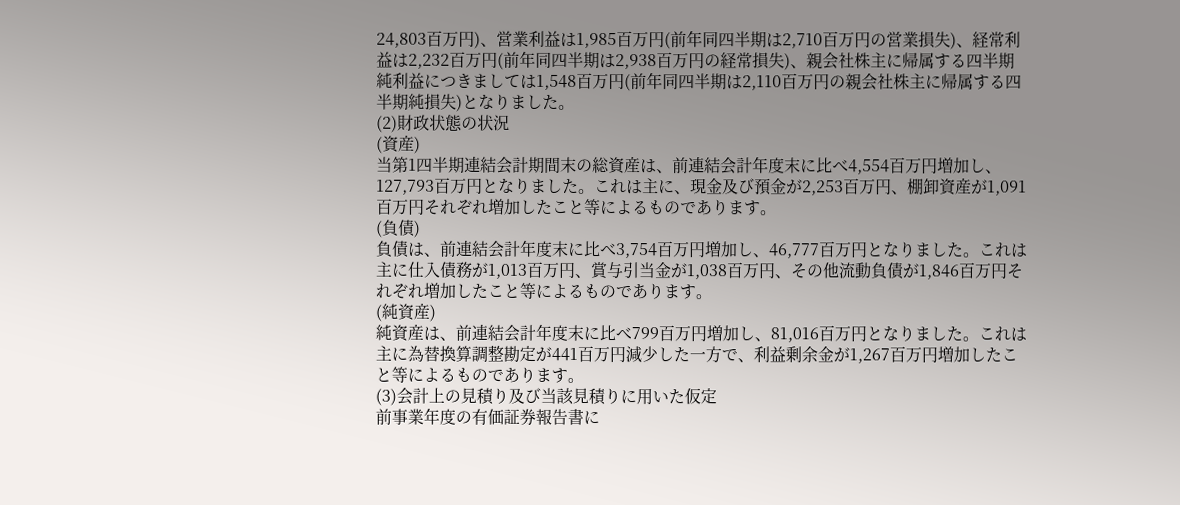24,803百万円)、営業利益は1,985百万円(前年同四半期は2,710百万円の営業損失)、経常利益は2,232百万円(前年同四半期は2,938百万円の経常損失)、親会社株主に帰属する四半期純利益につきましては1,548百万円(前年同四半期は2,110百万円の親会社株主に帰属する四半期純損失)となりました。
(2)財政状態の状況
(資産)
当第1四半期連結会計期間末の総資産は、前連結会計年度末に比べ4,554百万円増加し、127,793百万円となりました。これは主に、現金及び預金が2,253百万円、棚卸資産が1,091百万円それぞれ増加したこと等によるものであります。
(負債)
負債は、前連結会計年度末に比べ3,754百万円増加し、46,777百万円となりました。これは主に仕入債務が1,013百万円、賞与引当金が1,038百万円、その他流動負債が1,846百万円それぞれ増加したこと等によるものであります。
(純資産)
純資産は、前連結会計年度末に比べ799百万円増加し、81,016百万円となりました。これは主に為替換算調整勘定が441百万円減少した一方で、利益剰余金が1,267百万円増加したこと等によるものであります。
(3)会計上の見積り及び当該見積りに用いた仮定
前事業年度の有価証券報告書に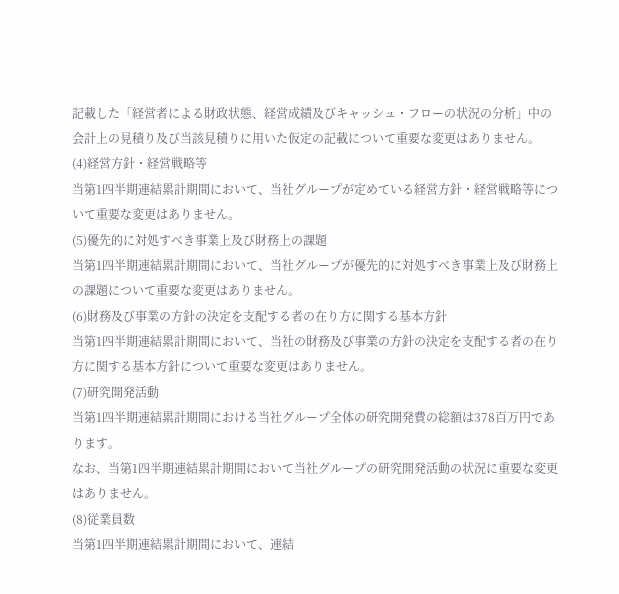記載した「経営者による財政状態、経営成績及びキャッシュ・フローの状況の分析」中の会計上の見積り及び当該見積りに用いた仮定の記載について重要な変更はありません。
(4)経営方針・経営戦略等
当第1四半期連結累計期間において、当社グループが定めている経営方針・経営戦略等について重要な変更はありません。
(5)優先的に対処すべき事業上及び財務上の課題
当第1四半期連結累計期間において、当社グループが優先的に対処すべき事業上及び財務上の課題について重要な変更はありません。
(6)財務及び事業の方針の決定を支配する者の在り方に関する基本方針
当第1四半期連結累計期間において、当社の財務及び事業の方針の決定を支配する者の在り方に関する基本方針について重要な変更はありません。
(7)研究開発活動
当第1四半期連結累計期間における当社グループ全体の研究開発費の総額は378百万円であります。
なお、当第1四半期連結累計期間において当社グループの研究開発活動の状況に重要な変更はありません。
(8)従業員数
当第1四半期連結累計期間において、連結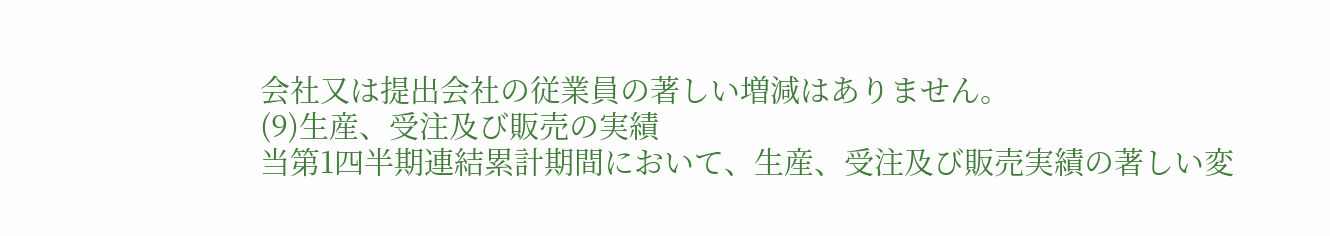会社又は提出会社の従業員の著しい増減はありません。
(9)生産、受注及び販売の実績
当第1四半期連結累計期間において、生産、受注及び販売実績の著しい変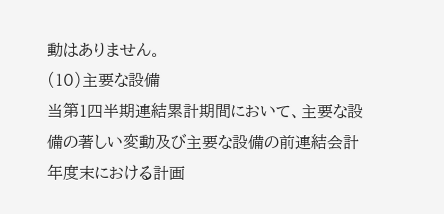動はありません。
(10)主要な設備
当第1四半期連結累計期間において、主要な設備の著しい変動及び主要な設備の前連結会計年度末における計画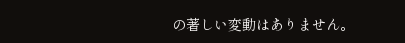の著しい変動はありません。